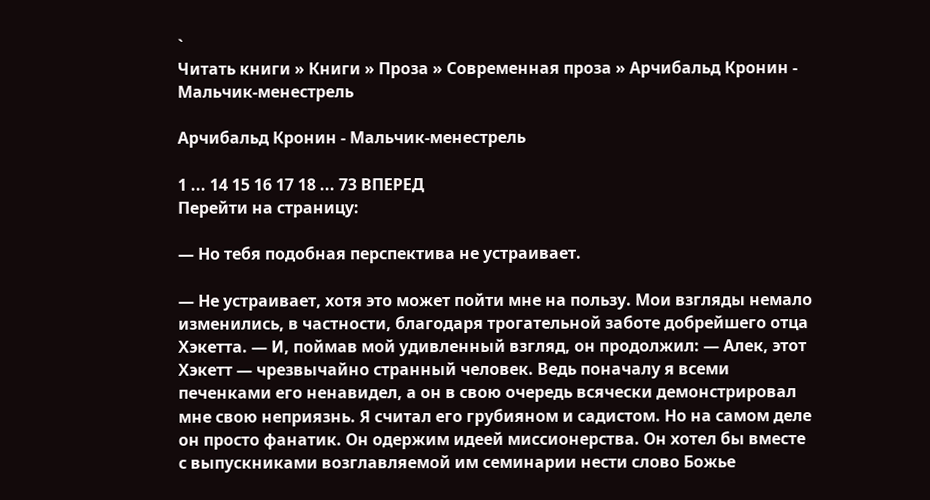`
Читать книги » Книги » Проза » Современная проза » Арчибальд Кронин - Мальчик-менестрель

Арчибальд Кронин - Мальчик-менестрель

1 ... 14 15 16 17 18 ... 73 ВПЕРЕД
Перейти на страницу:

— Но тебя подобная перспектива не устраивает.

— Не устраивает, хотя это может пойти мне на пользу. Мои взгляды немало изменились, в частности, благодаря трогательной заботе добрейшего отца Хэкетта. — И, поймав мой удивленный взгляд, он продолжил: — Алек, этот Хэкетт — чрезвычайно странный человек. Ведь поначалу я всеми печенками его ненавидел, а он в свою очередь всячески демонстрировал мне свою неприязнь. Я считал его грубияном и садистом. Но на самом деле он просто фанатик. Он одержим идеей миссионерства. Он хотел бы вместе с выпускниками возглавляемой им семинарии нести слово Божье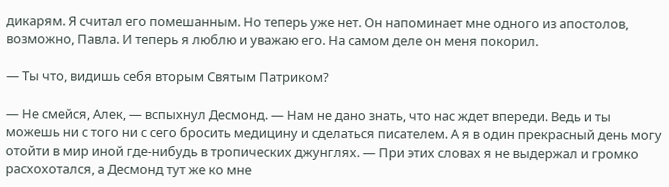дикарям. Я считал его помешанным. Но теперь уже нет. Он напоминает мне одного из апостолов, возможно, Павла. И теперь я люблю и уважаю его. На самом деле он меня покорил.

— Ты что, видишь себя вторым Святым Патриком?

— Не смейся, Алек, — вспыхнул Десмонд. — Нам не дано знать, что нас ждет впереди. Ведь и ты можешь ни с того ни с сего бросить медицину и сделаться писателем. А я в один прекрасный день могу отойти в мир иной где-нибудь в тропических джунглях. — При этих словах я не выдержал и громко расхохотался, а Десмонд тут же ко мне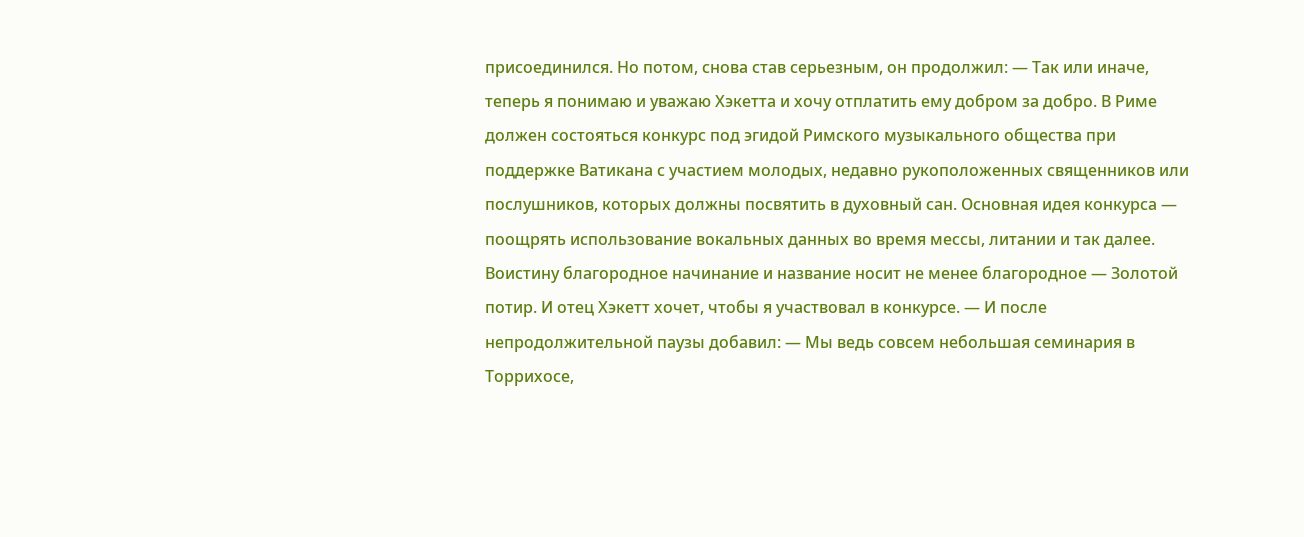присоединился. Но потом, снова став серьезным, он продолжил: — Так или иначе, теперь я понимаю и уважаю Хэкетта и хочу отплатить ему добром за добро. В Риме должен состояться конкурс под эгидой Римского музыкального общества при поддержке Ватикана с участием молодых, недавно рукоположенных священников или послушников, которых должны посвятить в духовный сан. Основная идея конкурса — поощрять использование вокальных данных во время мессы, литании и так далее. Воистину благородное начинание и название носит не менее благородное — Золотой потир. И отец Хэкетт хочет, чтобы я участвовал в конкурсе. — И после непродолжительной паузы добавил: — Мы ведь совсем небольшая семинария в Торрихосе,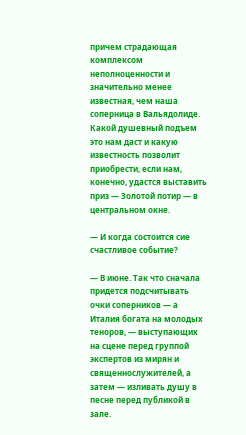причем страдающая комплексом неполноценности и значительно менее известная, чем наша соперница в Вальядолиде. Какой душевный подъем это нам даст и какую известность позволит приобрести, если нам, конечно, удастся выставить приз — Золотой потир — в центральном окне.

— И когда состоится сие счастливое событие?

— В июне. Так что сначала придется подсчитывать очки соперников — а Италия богата на молодых теноров, — выступающих на сцене перед группой экспертов из мирян и священнослужителей, а затем — изливать душу в песне перед публикой в зале.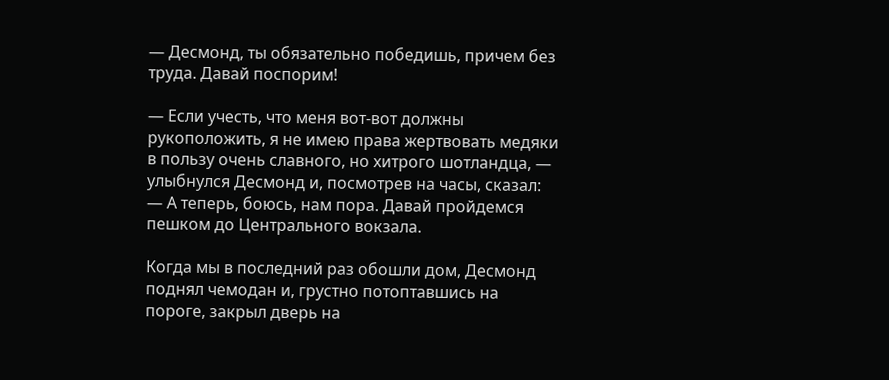— Десмонд, ты обязательно победишь, причем без труда. Давай поспорим!

— Если учесть, что меня вот-вот должны рукоположить, я не имею права жертвовать медяки в пользу очень славного, но хитрого шотландца, — улыбнулся Десмонд и, посмотрев на часы, сказал: — А теперь, боюсь, нам пора. Давай пройдемся пешком до Центрального вокзала.

Когда мы в последний раз обошли дом, Десмонд поднял чемодан и, грустно потоптавшись на пороге, закрыл дверь на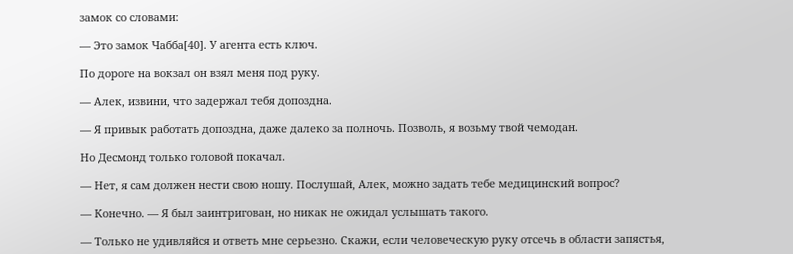замок со словами:

— Это замок Чабба[40]. У агента есть ключ.

По дороге на вокзал он взял меня под руку.

— Алек, извини, что задержал тебя допоздна.

— Я привык работать допоздна, даже далеко за полночь. Позволь, я возьму твой чемодан.

Но Десмонд только головой покачал.

— Нет, я сам должен нести свою ношу. Послушай, Алек, можно задать тебе медицинский вопрос?

— Конечно. — Я был заинтригован, но никак не ожидал услышать такого.

— Только не удивляйся и ответь мне серьезно. Скажи, если человеческую руку отсечь в области запястья,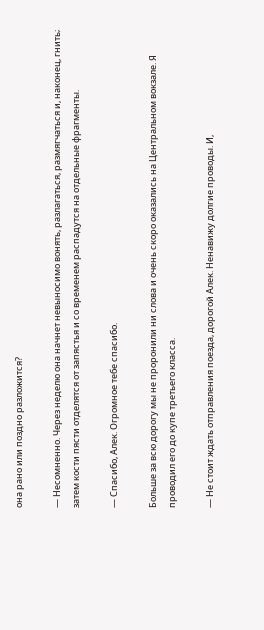она рано или поздно разложится?

— Несомненно. Через неделю она начнет невыносимо вонять, разлагаться, размягчаться и, наконец, гнить; затем кости пясти отделятся от запястья и со временем распадутся на отдельные фрагменты.

— Спасибо, Алек. Огромное тебе спасибо.

Больше за всю дорогу мы не проронили ни слова и очень скоро оказались на Центральном вокзале. Я проводил его до купе третьего класса.

— Не стоит ждать отправления поезда, дорогой Алек. Ненавижу долгие проводы. И,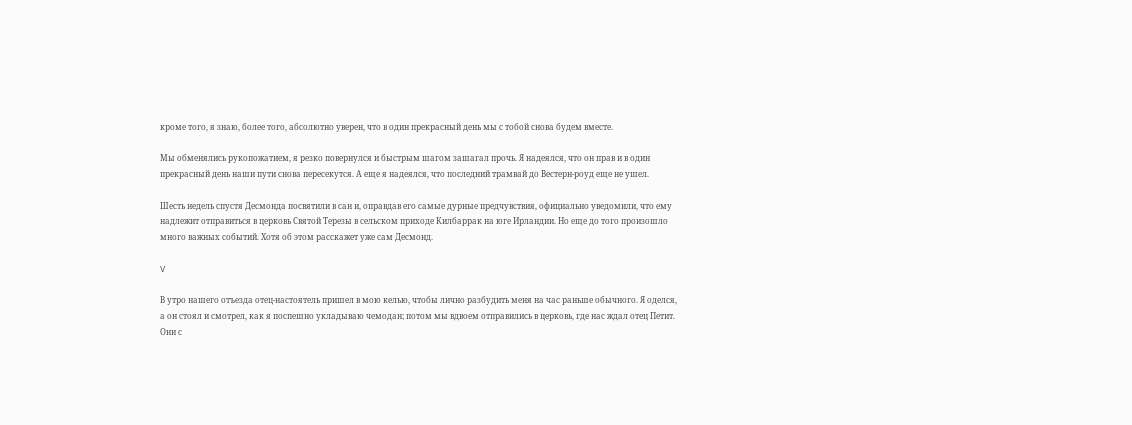кроме того, я знаю, более того, абсолютно уверен, что в один прекрасный день мы с тобой снова будем вместе.

Мы обменялись рукопожатием, я резко повернулся и быстрым шагом зашагал прочь. Я надеялся, что он прав и в один прекрасный день наши пути снова пересекутся. А еще я надеялся, что последний трамвай до Вестерн-роуд еще не ушел.

Шесть недель спустя Десмонда посвятили в сан и, оправдав его самые дурные предчувствия, официально уведомили, что ему надлежит отправиться в церковь Святой Терезы в сельском приходе Килбаррак на юге Ирландии. Но еще до того произошло много важных событий. Хотя об этом расскажет уже сам Десмонд.

V

В утро нашего отъезда отец-настоятель пришел в мою келью, чтобы лично разбудить меня на час раньше обычного. Я оделся, а он стоял и смотрел, как я поспешно укладываю чемодан; потом мы вдвоем отправились в церковь, где нас ждал отец Петит. Они с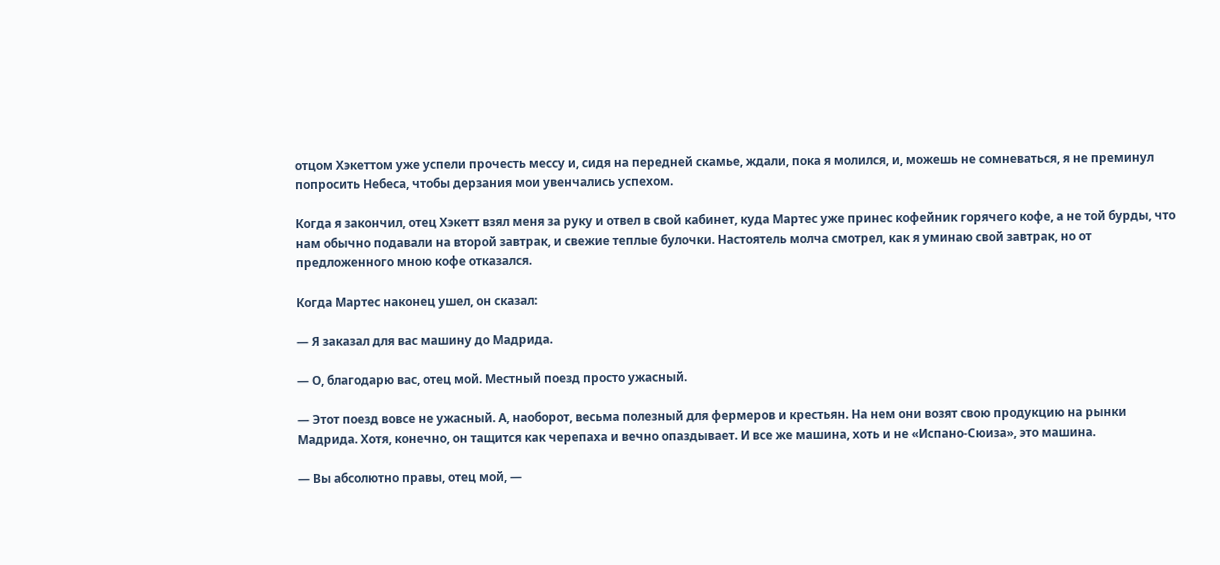отцом Хэкеттом уже успели прочесть мессу и, сидя на передней скамье, ждали, пока я молился, и, можешь не сомневаться, я не преминул попросить Небеса, чтобы дерзания мои увенчались успехом.

Когда я закончил, отец Хэкетт взял меня за руку и отвел в свой кабинет, куда Мартес уже принес кофейник горячего кофе, а не той бурды, что нам обычно подавали на второй завтрак, и свежие теплые булочки. Настоятель молча смотрел, как я уминаю свой завтрак, но от предложенного мною кофе отказался.

Когда Мартес наконец ушел, он сказал:

— Я заказал для вас машину до Мадрида.

— О, благодарю вас, отец мой. Местный поезд просто ужасный.

— Этот поезд вовсе не ужасный. А, наоборот, весьма полезный для фермеров и крестьян. На нем они возят свою продукцию на рынки Мадрида. Хотя, конечно, он тащится как черепаха и вечно опаздывает. И все же машина, хоть и не «Испано-Сюиза», это машина.

— Вы абсолютно правы, отец мой, —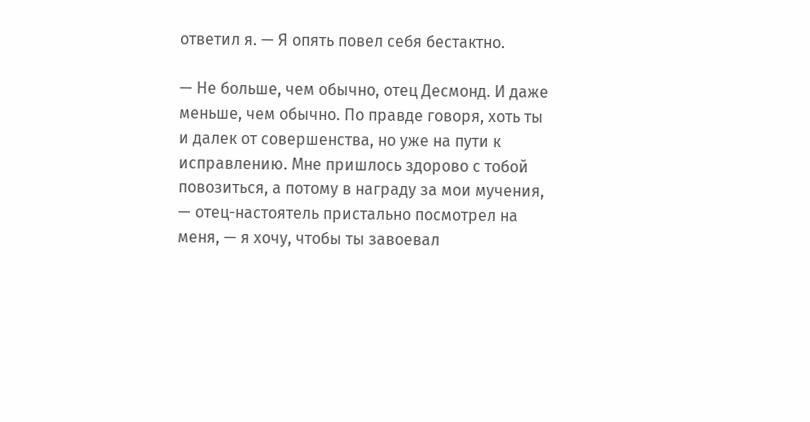ответил я. — Я опять повел себя бестактно.

— Не больше, чем обычно, отец Десмонд. И даже меньше, чем обычно. По правде говоря, хоть ты и далек от совершенства, но уже на пути к исправлению. Мне пришлось здорово с тобой повозиться, а потому в награду за мои мучения, — отец-настоятель пристально посмотрел на меня, — я хочу, чтобы ты завоевал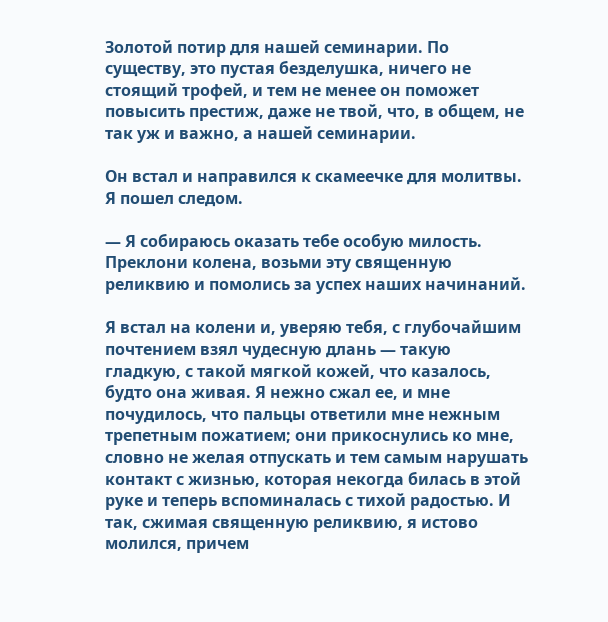Золотой потир для нашей семинарии. По существу, это пустая безделушка, ничего не стоящий трофей, и тем не менее он поможет повысить престиж, даже не твой, что, в общем, не так уж и важно, а нашей семинарии.

Он встал и направился к скамеечке для молитвы. Я пошел следом.

— Я собираюсь оказать тебе особую милость. Преклони колена, возьми эту священную реликвию и помолись за успех наших начинаний.

Я встал на колени и, уверяю тебя, с глубочайшим почтением взял чудесную длань — такую гладкую, с такой мягкой кожей, что казалось, будто она живая. Я нежно сжал ее, и мне почудилось, что пальцы ответили мне нежным трепетным пожатием; они прикоснулись ко мне, словно не желая отпускать и тем самым нарушать контакт с жизнью, которая некогда билась в этой руке и теперь вспоминалась с тихой радостью. И так, сжимая священную реликвию, я истово молился, причем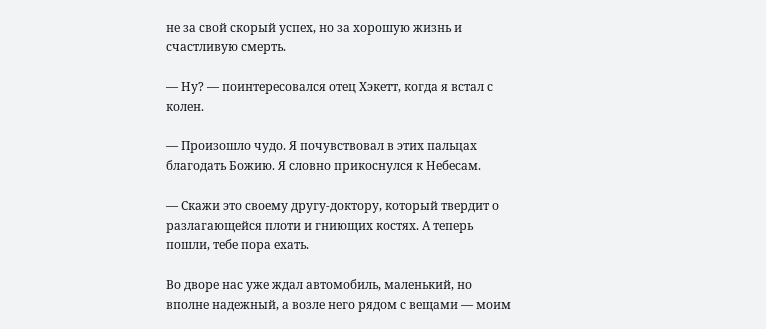не за свой скорый успех, но за хорошую жизнь и счастливую смерть.

— Ну? — поинтересовался отец Хэкетт, когда я встал с колен.

— Произошло чудо. Я почувствовал в этих пальцах благодать Божию. Я словно прикоснулся к Небесам.

— Скажи это своему другу-доктору, который твердит о разлагающейся плоти и гниющих костях. А теперь пошли, тебе пора ехать.

Во дворе нас уже ждал автомобиль, маленький, но вполне надежный, а возле него рядом с вещами — моим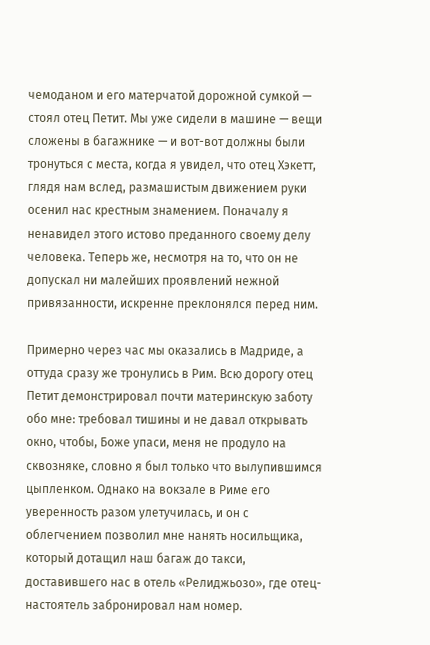чемоданом и его матерчатой дорожной сумкой — стоял отец Петит. Мы уже сидели в машине — вещи сложены в багажнике — и вот-вот должны были тронуться с места, когда я увидел, что отец Хэкетт, глядя нам вслед, размашистым движением руки осенил нас крестным знамением. Поначалу я ненавидел этого истово преданного своему делу человека. Теперь же, несмотря на то, что он не допускал ни малейших проявлений нежной привязанности, искренне преклонялся перед ним.

Примерно через час мы оказались в Мадриде, а оттуда сразу же тронулись в Рим. Всю дорогу отец Петит демонстрировал почти материнскую заботу обо мне: требовал тишины и не давал открывать окно, чтобы, Боже упаси, меня не продуло на сквозняке, словно я был только что вылупившимся цыпленком. Однако на вокзале в Риме его уверенность разом улетучилась, и он с облегчением позволил мне нанять носильщика, который дотащил наш багаж до такси, доставившего нас в отель «Релиджьозо», где отец-настоятель забронировал нам номер.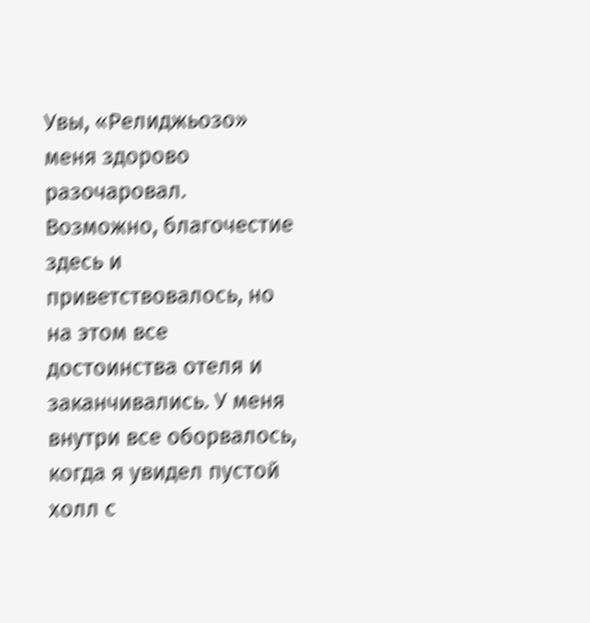Увы, «Релиджьозо» меня здорово разочаровал. Возможно, благочестие здесь и приветствовалось, но на этом все достоинства отеля и заканчивались. У меня внутри все оборвалось, когда я увидел пустой холл с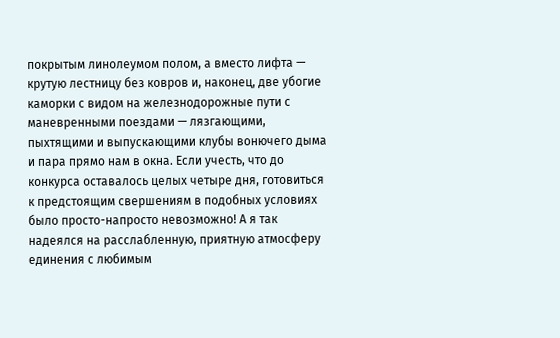покрытым линолеумом полом, а вместо лифта — крутую лестницу без ковров и, наконец, две убогие каморки с видом на железнодорожные пути с маневренными поездами — лязгающими, пыхтящими и выпускающими клубы вонючего дыма и пара прямо нам в окна. Если учесть, что до конкурса оставалось целых четыре дня, готовиться к предстоящим свершениям в подобных условиях было просто-напросто невозможно! А я так надеялся на расслабленную, приятную атмосферу единения с любимым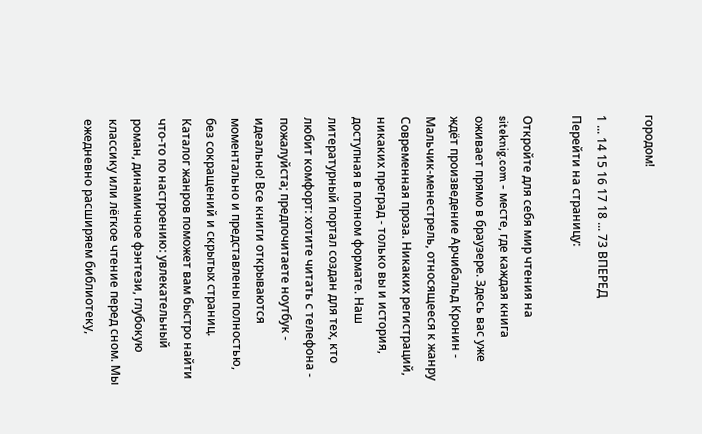городом!

1 ... 14 15 16 17 18 ... 73 ВПЕРЕД
Перейти на страницу:

Откройте для себя мир чтения на siteknig.com - месте, где каждая книга оживает прямо в браузере. Здесь вас уже ждёт произведение Арчибальд Кронин - Мальчик-менестрель, относящееся к жанру Современная проза. Никаких регистраций, никаких преград - только вы и история, доступная в полном формате. Наш литературный портал создан для тех, кто любит комфорт: хотите читать с телефона - пожалуйста; предпочитаете ноутбук - идеально! Все книги открываются моментально и представлены полностью, без сокращений и скрытых страниц. Каталог жанров поможет вам быстро найти что-то по настроению: увлекательный роман, динамичное фэнтези, глубокую классику или лёгкое чтение перед сном. Мы ежедневно расширяем библиотеку,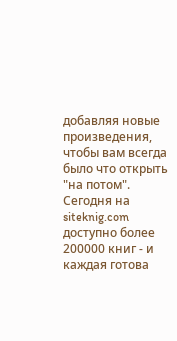добавляя новые произведения, чтобы вам всегда было что открыть "на потом". Сегодня на siteknig.com доступно более 200000 книг - и каждая готова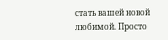стать вашей новой любимой. Просто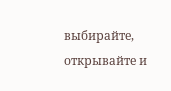выбирайте, открывайте и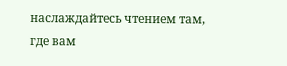наслаждайтесь чтением там, где вам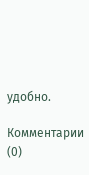удобно.

Комментарии (0)